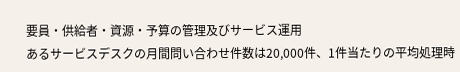要員・供給者・資源・予算の管理及びサービス運用
あるサービスデスクの月間問い合わせ件数は20,000件、1件当たりの平均処理時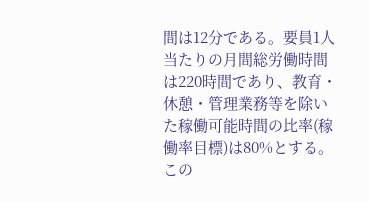間は12分である。要員1人当たりの月間総労働時間は220時間であり、教育・休憩・管理業務等を除いた稼働可能時間の比率(稼働率目標)は80%とする。この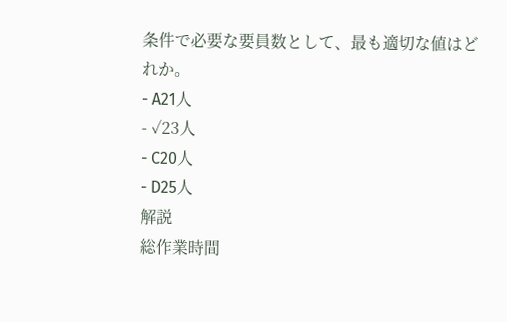条件で必要な要員数として、最も適切な値はどれか。
- A21人
- ✓23人
- C20人
- D25人
解説
総作業時間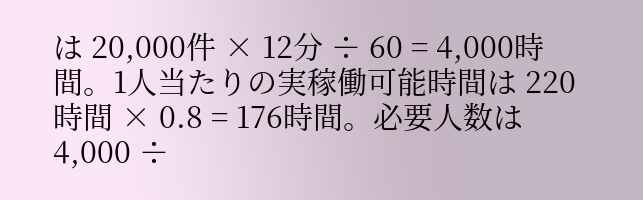は 20,000件 × 12分 ÷ 60 = 4,000時間。1人当たりの実稼働可能時間は 220時間 × 0.8 = 176時間。必要人数は 4,000 ÷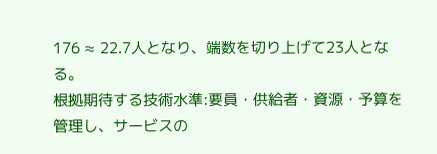176 ≈ 22.7人となり、端数を切り上げて23人となる。
根拠期待する技術水準:要員・供給者・資源・予算を管理し、サービスの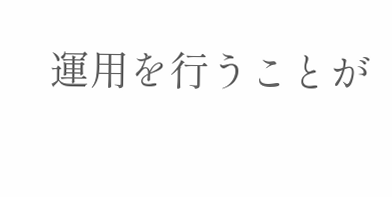運用を行うことが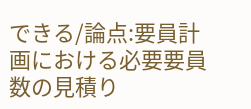できる/論点:要員計画における必要要員数の見積り